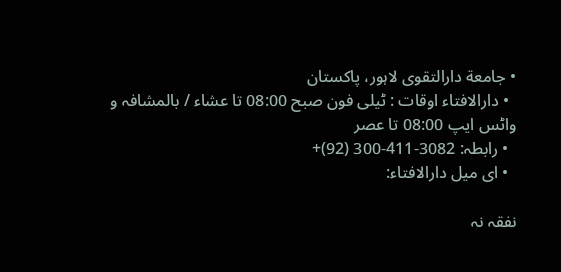• جامعة دارالتقوی لاہور، پاکستان
  • دارالافتاء اوقات : ٹیلی فون صبح 08:00 تا عشاء / بالمشافہ و واٹس ایپ 08:00 تا عصر
  • رابطہ: 3082-411-300 (92)+
  • ای میل دارالافتاء:

نفقہ نہ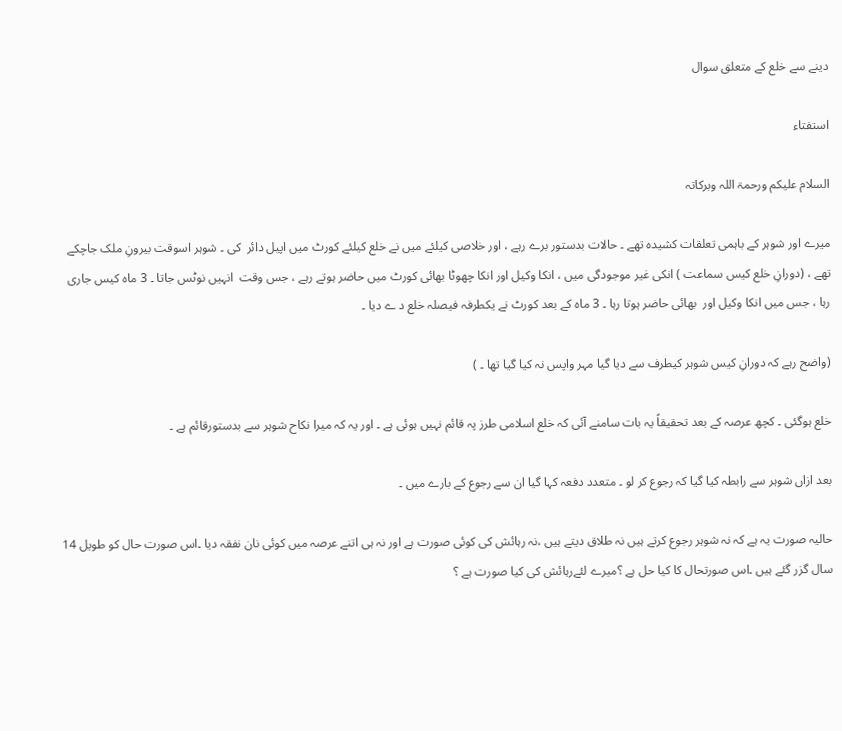دینے سے خلع کے متعلق سوال

استفتاء

السلام علیکم ورحمۃ اللہ وبرکاتہ

میرے اور شوہر کے باہمی تعلقات کشیدہ تھے ۔ حالات بدستور برے رہے ، اور خلاصی کیلئے میں نے خلع کیلئے کورٹ میں اپیل دائر  کی ۔ شوہر اسوقت بیرونِ ملک جاچکے تھے ، (دورانِ خلع کیس سماعت ) انکی غیر موجودگی میں ، انکا وکیل اور انکا چھوٹا بھائی کورٹ میں حاضر ہوتے رہے ، جس وقت  انہیں نوٹس جاتا ۔ 3 ماہ کیس جاری رہا ، جس میں انکا وکیل اور  بھائی حاضر ہوتا رہا ۔ 3 ماہ کے بعد کورٹ نے یکطرفہ فیصلہ خلع د ے دیا ۔

(واضح رہے کہ دورانِ کیس شوہر کیطرف سے دیا گیا مہر واپس نہ کیا گیا تھا ۔ )

خلع ہوگئی ۔ کچھ عرصہ کے بعد تحقیقاً یہ بات سامنے آئی کہ خلع اسلامی طرز پہ قائم نہیں ہوئی ہے ۔ اور یہ کہ میرا نکاح شوہر سے بدستورقائم ہے ۔

بعد ازاں شوہر سے رابطہ کیا گیا کہ رجوع کر لو ۔ متعدد دفعہ کہا گیا ان سے رجوع کے بارے میں ۔

حالیہ صورت یہ ہے کہ نہ شوہر رجوع کرتے ہیں نہ طلاق دیتے ہیں ،نہ رہائش کی کوئی صورت ہے اور نہ ہی اتنے عرصہ میں کوئی نان نفقہ دیا ۔اس صورت حال کو طویل 14 سال گزر گئے ہیں ۔اس صورتحال کا کیا حل ہے ؟میرے لئےرہائش کی کیا صورت ہے ؟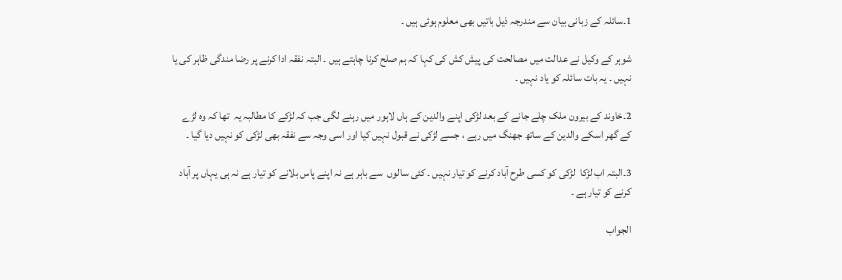1۔سائلہ کے زبانی بیان سے مندرجہ ذیل باتیں بھی معلوم ہوئی ہیں ۔

شوہر کے وکیل نے عدالت میں مصالحت کی پیش کش کی کہا کہ ہم صلح کرنا چاہتے ہیں ۔ البتہ نفقہ ادا کرنے پر رضا مندگی ظاہر کی یا نہیں ۔ یہ بات سائلہ کو یاد نہیں ۔

2۔خاوند کے بیرون ملک چلے جانے کے بعد لڑکی اپنے والدین کے ہاں لاہور میں رہنے لگی جب کہ لڑکے کا مطالبہ یہ  تھا کہ وہ لڑے کے گھر اسکے والدین کے ساتھ جھنگ میں رہے ، جسے لڑکی نے قبول نہیں کیا اور اسی وجہ سے نفقہ بھی لڑکی کو نہیں دیا گیا ۔

3۔البتہ اب لڑکا  لڑکی کو کسی طرح آباد کرنے کو تیار نہیں ۔ کئی سالوں  سے باہر ہے نہ اپنے پاس بلانے کو تیار ہے نہ ہی یہاں پر آباد کرنے کو تیار ہے ۔

الجواب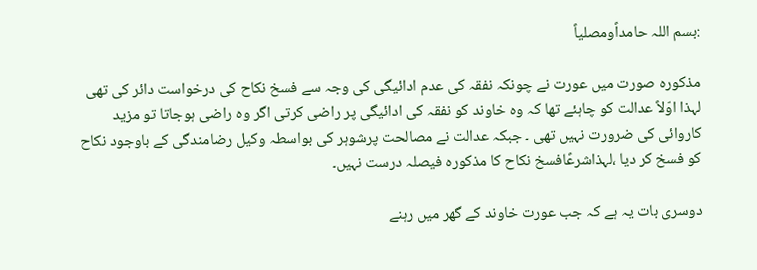:بسم اللہ حامداًومصلیاً

مذکورہ صورت میں عورت نے چونکہ نفقہ کی عدم ادائیگی کی وجہ سے فسخ نکاح کی درخواست دائر کی تھی لہذا اوّلاً عدالت کو چاہئے تھا کہ وہ خاوند کو نفقہ کی ادائیگی پر راضی کرتی اگر وہ راضی ہوجاتا تو مزید کاروائی کی ضرورت نہیں تھی ۔ جبکہ عدالت نے مصالحت پرشوہر کی بواسطہ وکیل رضامندگی کے باوجود نکاح کو فسخ کر دیا ،لہذاشرعًافسخ نکاح کا مذکورہ فیصلہ درست نہیں۔

دوسری بات یہ ہے کہ جب عورت خاوند کے گھر میں رہنے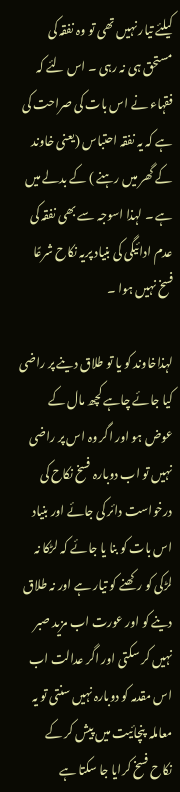کیلئے تیار نہیں تھی تو وہ نفقہ کی مستحق ہی نہ رہی ۔ اس لئے کہ فقہاء نے اس بات کی صراحت کی ہے کہ یہ نفقہ احتباس (یعنی خاوند کے گھر میں رہنے ) کے بدلے میں ہے ۔ لہذا اسوجہ سے بھی نفقہ کی عدم ادائیگی کی بنیاد پریہ نکاح شرعًا فسخ نہیں ہوا ۔

لہذاخاوند کو یا تو طلاق دینے پر راضی کیا جائے چاہے کچھ مال کے عوض ہو اور اگر وہ اس پر راضی نہیں تو اب دوبارہ فسخ نکاح کی درخواست دائر کی جائے اور بنیاد اس بات کو بنا یا جائے کہ لڑکا نہ لڑکی کو رکھنے کو تیار ہے اور نہ طلاق دینے کو اور عورت اب مزید صبر نہیں کر سکتی اور اگر عدالت اب اس مقدمہ کو دوبارہ نہیں سنتی تو یہ معاملہ  پنچائیت میں پیش کر کے نکاح فسخ کرایا جا سکتا ہے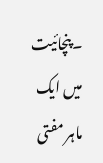۔پنچائیت میں ایک ماہر مفتی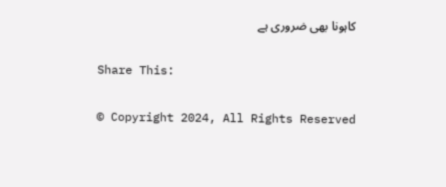کاہونا بھی ضروری ہے

Share This:

© Copyright 2024, All Rights Reserved